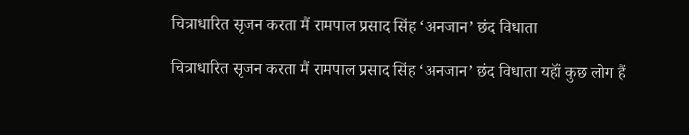चित्राधारित सृजन करता मैं रामपाल प्रसाद सिंह ‘अनजान’ छंद विधाता

चित्राधारित सृजन करता मैं रामपाल प्रसाद सिंह ‘अनजान’ छंद विधाता यहॉं कुछ लोग हैं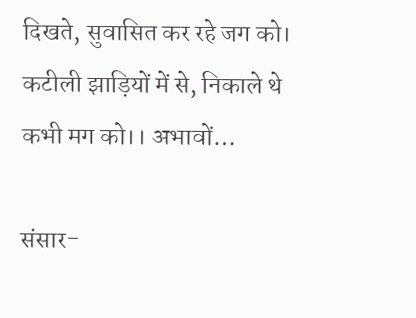दिखते, सुवासित कर रहे जग को। कटीली झाड़ियों में से, निकाले थे कभी मग को।। अभावों…

संसार-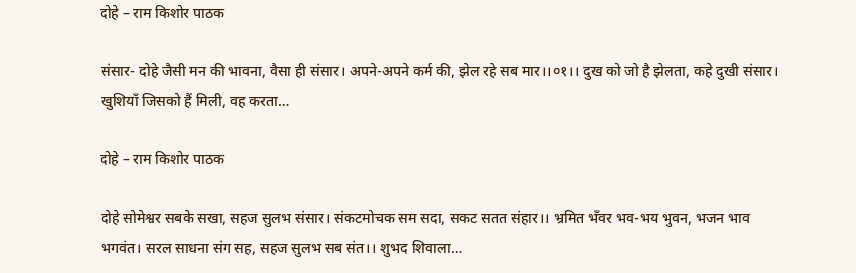दोहे – राम किशोर पाठक

संसार- दोहे जैसी मन की भावना, वैसा ही संसार। अपने-अपने कर्म की, झेल रहे सब मार।।०१।। दुख को जो है झेलता, कहे दुखी संसार। खुशियाँ जिसको हैं मिली, वह करता…

दोहे – राम किशोर पाठक

दोहे सोमेश्वर सबके सखा, सहज सुलभ संसार। संकटमोचक सम सदा, सकट सतत संहार।। भ्रमित भँवर भव-भय भुवन, भजन भाव भगवंत। सरल साधना संग सह, सहज सुलभ सब संत।। शुभद शिवाला…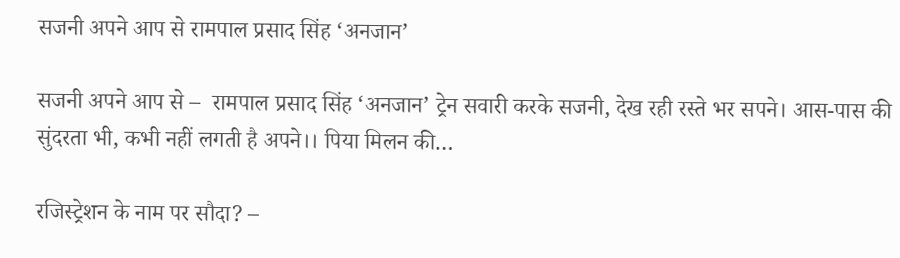सजनी अपने आप से रामपाल प्रसाद सिंह ‘अनजान’

सजनी अपने आप से –  रामपाल प्रसाद सिंह ‘अनजान’ ट्रेन सवारी करके सजनी, देख रही रस्ते भर सपने। आस-पास की सुंदरता भी, कभी नहीं लगती है अपने।। पिया मिलन की…

रजिस्ट्रेशन के नाम पर सौदा? –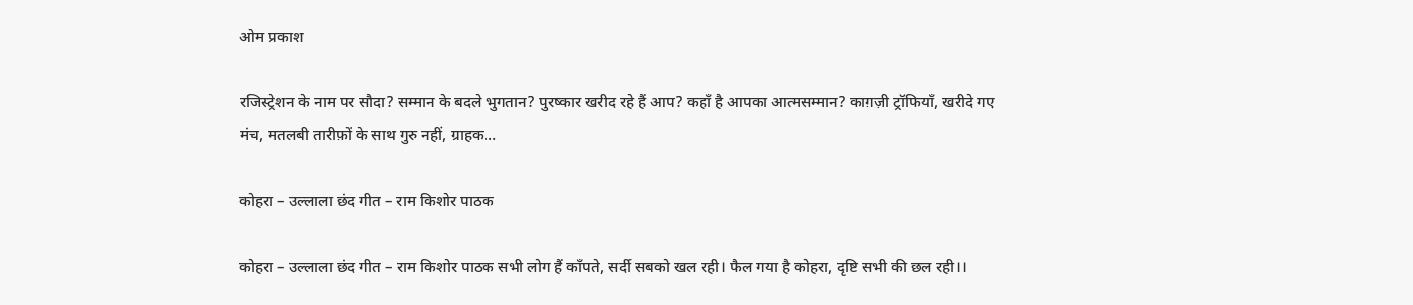ओम प्रकाश

रजिस्ट्रेशन के नाम पर सौदा? सम्मान के बदले भुगतान? पुरष्कार खरीद रहे हैं आप? कहाँ है आपका आत्मसम्मान? काग़ज़ी ट्रॉफियाँ, खरीदे गए मंच, मतलबी तारीफ़ों के साथ गुरु नहीं, ग्राहक…

कोहरा – उल्लाला छंद गीत – राम किशोर पाठक

कोहरा – उल्लाला छंद गीत – राम किशोर पाठक सभी लोग हैं काँपते, सर्दी सबको खल रही। फैल गया है कोहरा, दृष्टि सभी की छल रही।।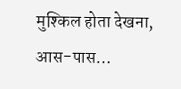मुश्किल होता देखना, आस-पास…